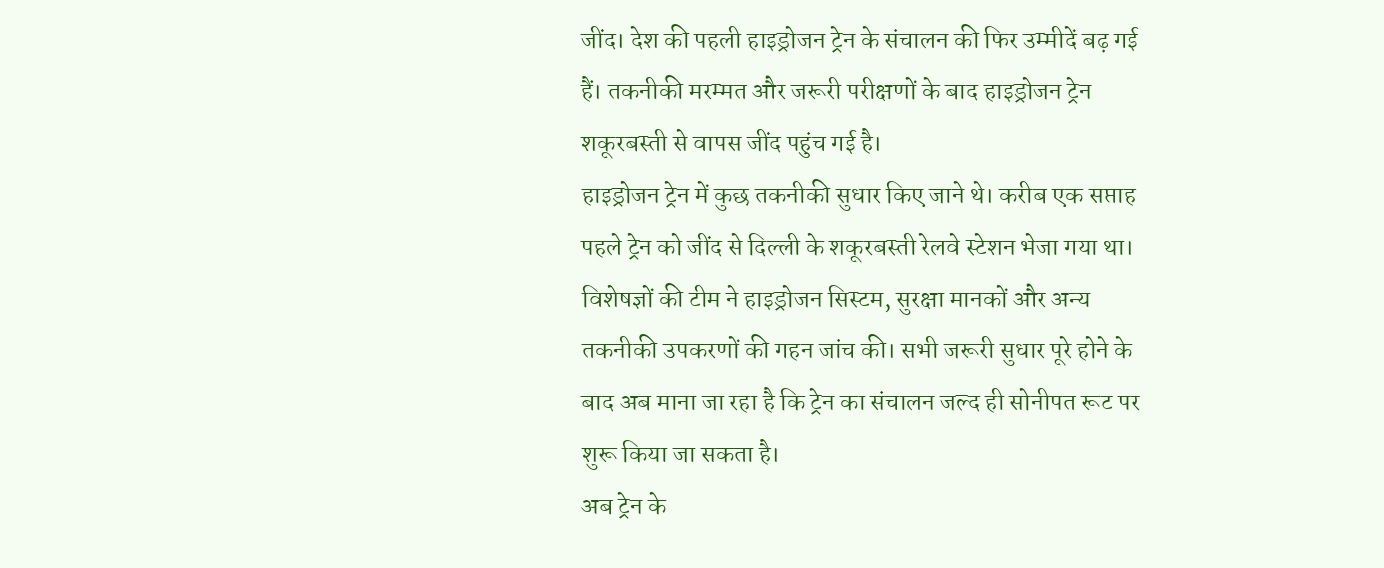जींद। देश की पहली हाइड्रोजन ट्रेन के संचालन की फिर उम्मीदें बढ़ गई हैं। तकनीकी मरम्मत और जरूरी परीक्षणों के बाद हाइड्रोजन ट्रेन शकूरबस्ती से वापस जींद पहुंच गई है।
हाइड्रोजन ट्रेन में कुछ तकनीकी सुधार किए जाने थे। करीब एक सप्ताह पहले ट्रेन को जींद से दिल्ली के शकूरबस्ती रेलवे स्टेशन भेजा गया था। विशेषज्ञों की टीम ने हाइड्रोजन सिस्टम, सुरक्षा मानकों और अन्य तकनीकी उपकरणों की गहन जांच की। सभी जरूरी सुधार पूरे होने के बाद अब माना जा रहा है कि ट्रेन का संचालन जल्द ही सोनीपत रूट पर शुरू किया जा सकता है।
अब ट्रेन के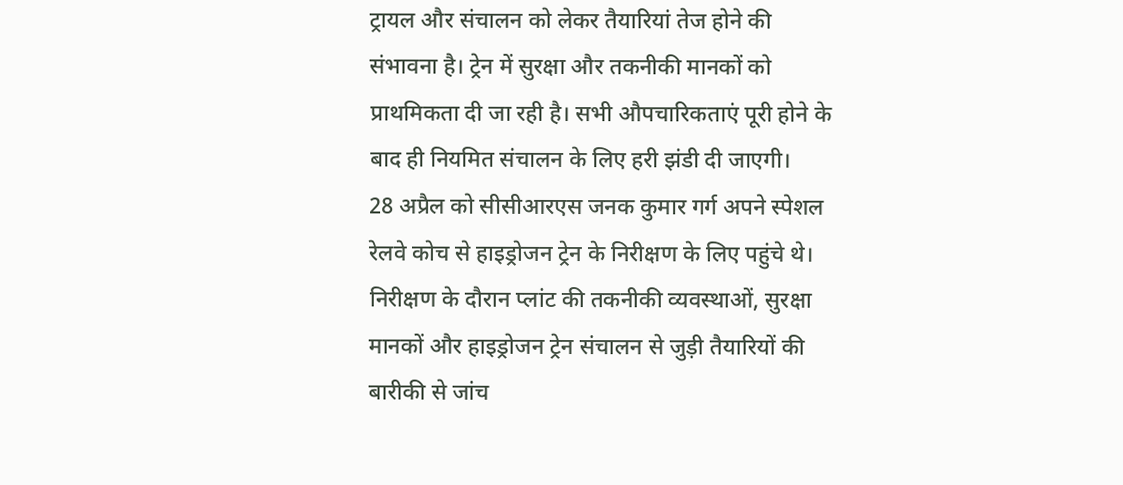ट्रायल और संचालन को लेकर तैयारियां तेज होने की संभावना है। ट्रेन में सुरक्षा और तकनीकी मानकों को प्राथमिकता दी जा रही है। सभी औपचारिकताएं पूरी होने के बाद ही नियमित संचालन के लिए हरी झंडी दी जाएगी।
28 अप्रैल को सीसीआरएस जनक कुमार गर्ग अपने स्पेशल रेलवे कोच से हाइड्रोजन ट्रेन के निरीक्षण के लिए पहुंचे थे। निरीक्षण के दौरान प्लांट की तकनीकी व्यवस्थाओं, सुरक्षा मानकों और हाइड्रोजन ट्रेन संचालन से जुड़ी तैयारियों की बारीकी से जांच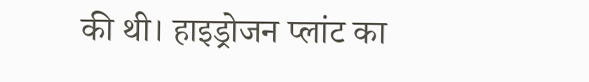की थी। हाइड्रोजन प्लांट का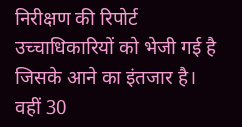निरीक्षण की रिपोर्ट उच्चाधिकारियों को भेजी गई है जिसके आने का इंतजार है।
वहीं 30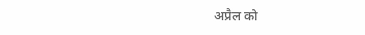अप्रैल को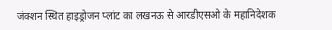जंक्शन स्थित हाइड्रोजन प्लांट का लखनऊ से आरडीएसओ के महानिदेशक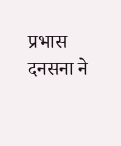प्रभास दनसना ने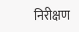निरीक्षण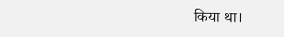किया था।